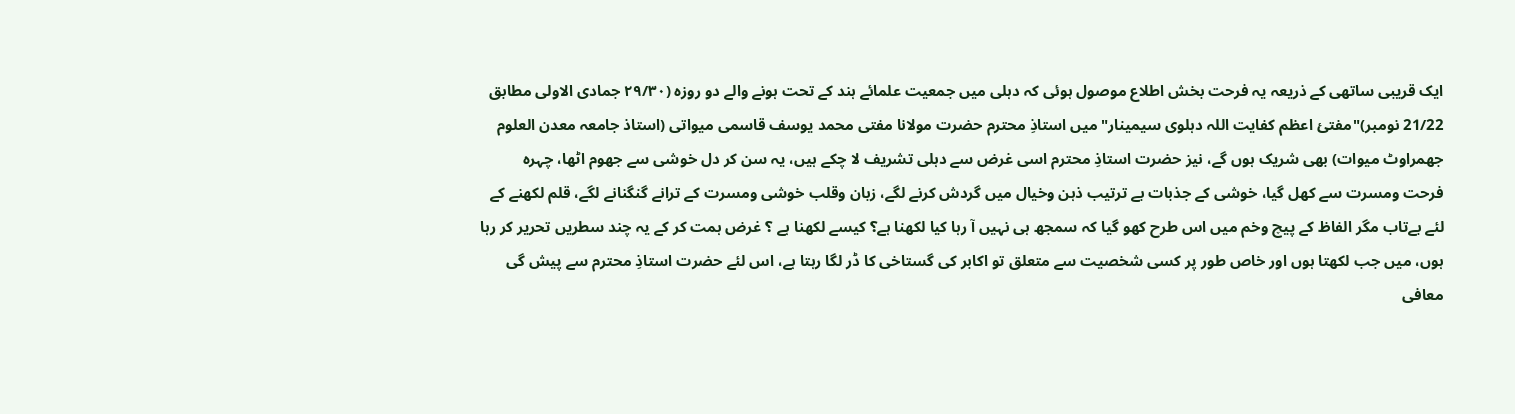ایک قریبی ساتھی کے ذریعہ یہ فرحت بخش اطلاع موصول ہوئی کہ دہلی میں جمعیت علمائے ہند کے تحت ہونے والے دو روزہ (٢٩/٣٠ جمادی الاولی مطابق 21/22 نومبر)"مفتئ اعظم کفایت اللہ دہلوی سیمینار" میں استاذِ محترم حضرت مولانا مفتی محمد یوسف قاسمی میواتی (استاذ جامعہ معدن العلوم جھمراوٹ میوات) بھی شریک ہوں گے، نیز حضرت استاذِ محترم اسی غرض سے دہلی تشریف لا چکے ہیں، یہ سن کر دل خوشی سے جھوم اٹھا، چہرہ فرحت ومسرت سے کھل گیا، خوشی کے جذبات بے ترتیب ذہن وخیال میں گردش کرنے لگے، زبان وقلب خوشی ومسرت کے ترانے گنگنانے لگے، قلم لکھنے کے لئے بےتاب مگر الفاظ کے پیچ وخم میں اس طرح کھو گیا کہ سمجھ ہی نہیں آ رہا کیا لکھنا ہے؟ کیسے لکھنا ہے ؟ غرض ہمت کر کے یہ چند سطریں تحریر کر رہا ہوں، میں جب لکھتا ہوں اور خاص طور پر کسی شخصیت سے متعلق تو اکابر کی گستاخی کا ڈر لگا رہتا ہے، اس لئے حضرت استاذِ محترم سے پیش گی معافی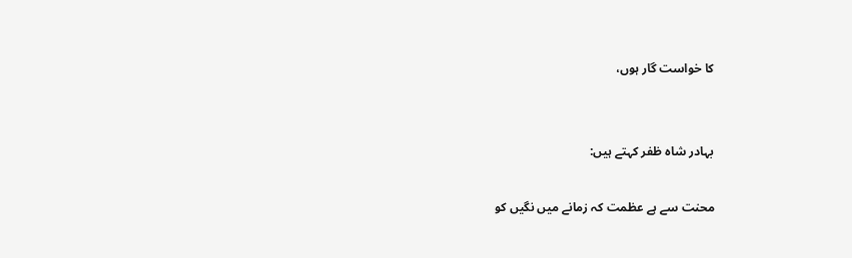کا خواست گار ہوں،


بہادر شاہ ظفر کہتے ہیں:

محنت سے ہے عظمت کہ زمانے میں نگیں کو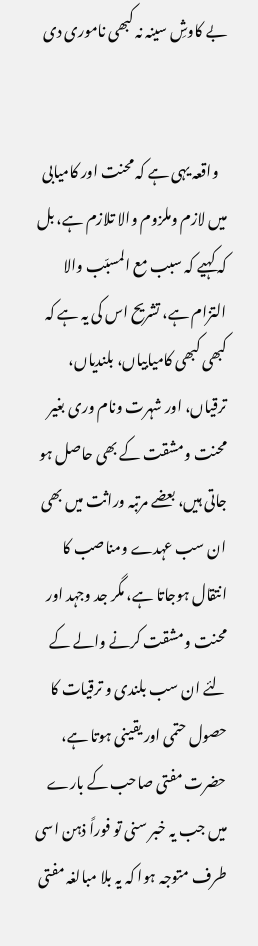بے کاوشِ سینہ نہ کبھی ناموری دی


   واقعہ یہی ہے کہ محنت اور کامیابی میں لازم وملزوم والا تلازم ہے، بل کہ کہیے کہ سبب مع المسبّب والا التزام ہے، تشریح اس کی یہ ہے کہ کبھی کبھی کامیابیاں، بلندیاں، ترقیاں، اور شہرت ونام وری بغیر محنت ومشقت کے بھی حاصل ہو جاتی ہیں، بعضے مرتبہ وراثت میں بھی ان سب عہدے ومناصب کا انتقال ہوجاتا ہے، مگر جد وجہد اور محنت ومشقت کرنے والے کے لئے ان سب بلندی و ترقیات کا حصول حتمی اور یقینی ہوتا ہے، حضرت مفتی صاحب کے بارے میں جب یہ خبر سنی تو فوراً ذہن اسی طرف متوجہ ہوا کہ یہ بلا مبالغہ مفتی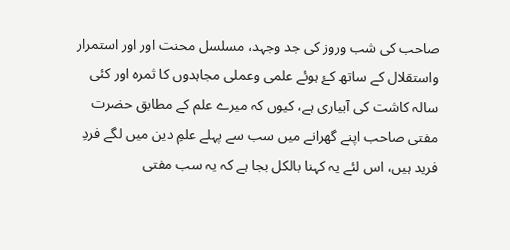صاحب کی شب وروز کی جد وجہد، مسلسل محنت اور اور استمرار واستقلال کے ساتھ کۓ ہوئے علمی وعملی مجاہدوں کا ثمرہ اور کئی سالہ کاشت کی آبیاری ہے، کیوں کہ میرے علم کے مطابق حضرت مفتی صاحب اپنے گھرانے میں سب سے پہلے علمِ دین میں لگے فردِ فرید ہیں، اس لئے یہ کہنا بالکل بجا ہے کہ یہ سب مفتی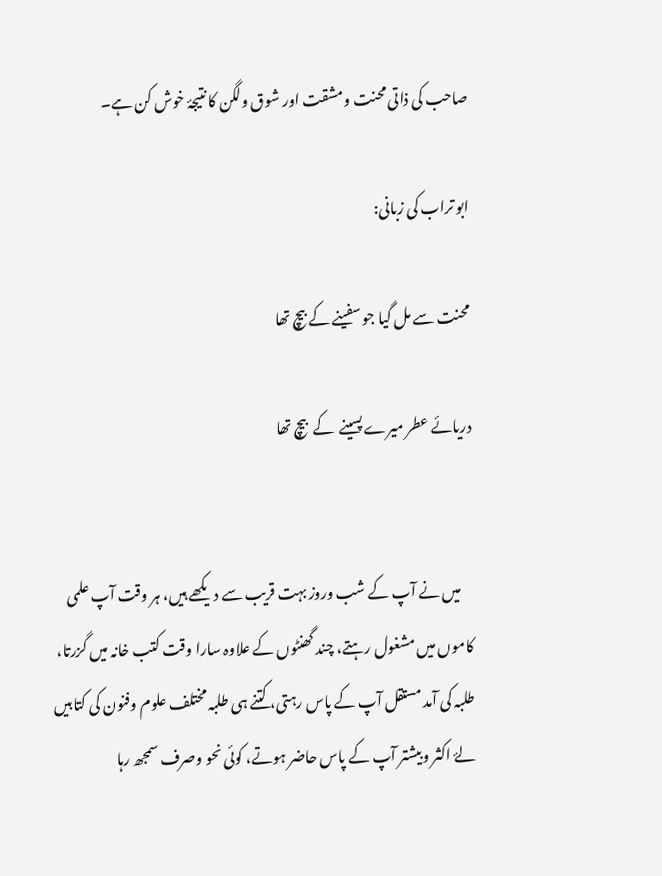صاحب کی ذاتی محنت ومشقت اور شوق ولگن کا نتیجۂ خوش کن ہے۔

ابو تراب کی زبانی:

محنت سے مل گیا جو سفینے کے بیچ تھا

دریائے عطر میرے پسینے  کے  بیچ تھا


    میں نے آپ کے شب وروز بہت قریب سے دیکھے ہیں، ہر وقت آپ علمی کاموں میں مشغول رہتے، چند گھنٹوں کے علاوہ سارا وقت کتب خانہ میں گزرتا، طلبہ کی آمد مستقل آپ کے پاس رہتی، کتنے ہی طلبہ مختلف علوم وفنون کی کتابیں لۓ اکثر وبیشتر آپ کے پاس حاضر ہوتے، کوئی نحو وصرف سمجھ رہا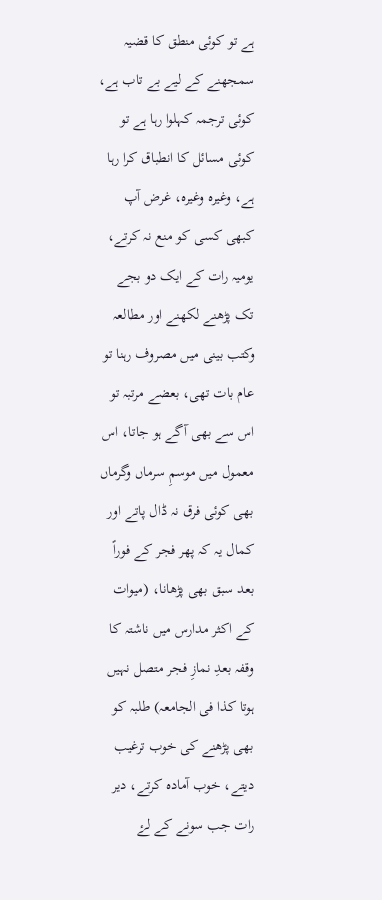ہے تو کوئی منطق کا قضیہ سمجھنے کے لیے بے تاب ہے، کوئی ترجمہ کہلوا رہا ہے تو کوئی مسائل کا انطباق کرا رہا ہے، وغیرہ وغیرہ، غرض آپ کبھی کسی کو منع نہ کرتے، یومیہ رات کے ایک دو بجے تک پڑھنے لکھنے اور مطالعہ وکتب بینی میں مصروف رہنا تو عام بات تھی، بعضے مرتبہ تو اس سے بھی آگے ہو جاتا، اس معمول میں موسمِ سرماں وگرماں بھی کوئی فرق نہ ڈال پاتے اور کمال یہ کہ پھر فجر کے فوراً بعد سبق بھی پڑھانا، (میوات کے اکثر مدارس میں ناشتہ کا وقفہ بعدِ نمازِ فجر متصل نہیں ہوتا کذا فی الجامعہ) طلبہ کو بھی پڑھنے کی خوب ترغیب دیتے، خوب آمادہ کرتے، دیر رات جب سونے کے لۓ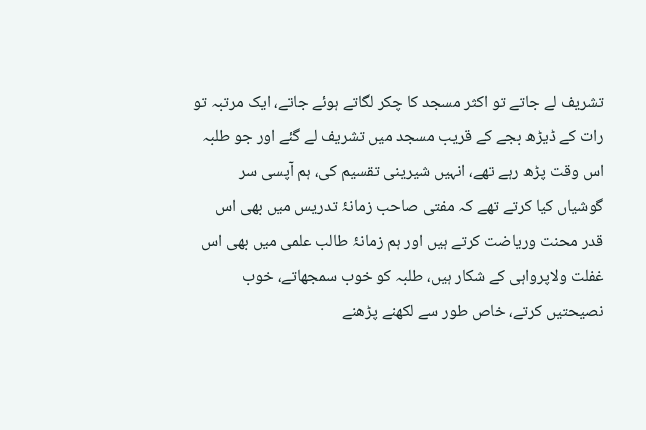تشریف لے جاتے تو اکثر مسجد کا چکر لگاتے ہوئے جاتے، ایک مرتبہ تو رات کے ڈیڑھ بجے کے قریب مسجد میں تشریف لے گئے اور جو طلبہ اس وقت پڑھ رہے تھے، انہیں شیرینی تقسیم کی، ہم آپسی سر گوشیاں کیا کرتے تھے کہ مفتی صاحب زمانۂ تدریس میں بھی اس قدر محنت وریاضت کرتے ہیں اور ہم زمانۂ طالب علمی میں بھی اس غفلت ولاپرواہی کے شکار ہیں، طلبہ کو خوب سمجھاتے، خوب نصیحتیں کرتے، خاص طور سے لکھنے پڑھنے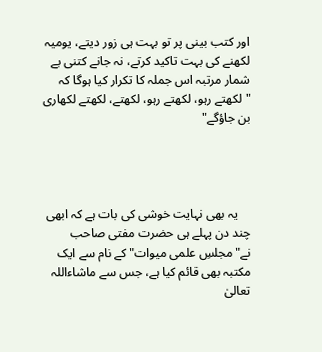اور کتب بینی پر تو بہت ہی زور دیتے، یومیہ لکھنے کی بہت تاکید کرتے، نہ جانے کتنی بے شمار مرتبہ اس جملہ کا تکرار کیا ہوگا کہ "لکھتے رہو، لکھتے رہو، لکھتے، لکھتے لکھاری بن جاؤگے"




    یہ بھی نہایت خوشی کی بات ہے کہ ابھی چند دن پہلے ہی حضرت مفتی صاحب نے"مجلسِ علمی میوات" کے نام سے ایک مکتبہ بھی قائم کیا ہے، جس سے ماشاءاللہ تعالیٰ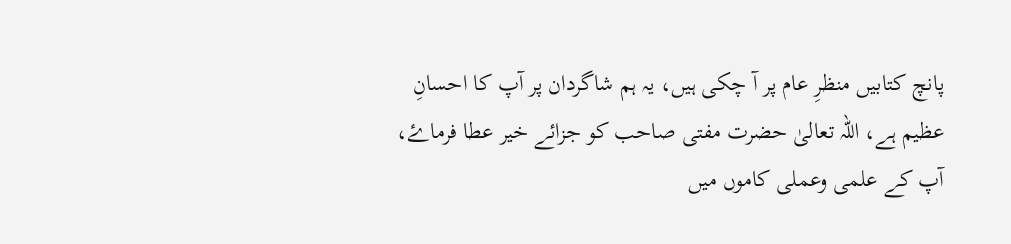پانچ کتابیں منظرِ عام پر آ چکی ہیں، یہ ہم شاگردان پر آپ کا احسانِ عظیم ہے، اللہ تعالیٰ حضرت مفتی صاحب کو جزائے خیر عطا فرماۓ، آپ کے علمی وعملی کاموں میں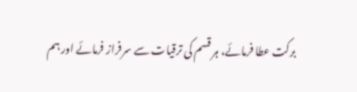برکت عطا فرمائے، ہر قسم کی ترقیات سے سرفراز فرمائے اور ہم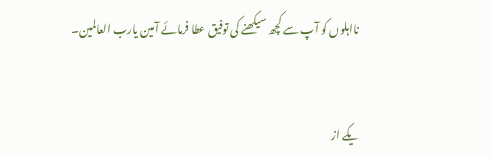نااہلوں کو آپ سے کچھ سیکھنے کی توفیق عطا فرمائے آمین یارب العالمین۔


یکے از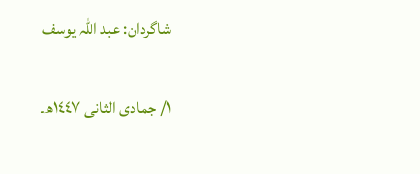شاگردان: عبد اللہ یوسف

١/ جمادی الثانی ١٤٤٧ھ۔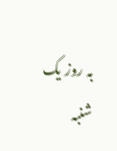بہ روز یک شنبہ